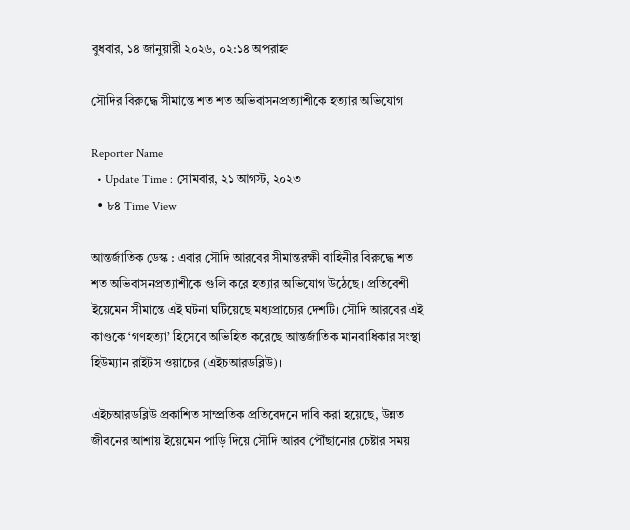বুধবার, ১৪ জানুয়ারী ২০২৬, ০২:১৪ অপরাহ্ন

সৌদির বিরুদ্ধে সীমান্তে শত শত অভিবাসনপ্রত্যাশীকে হত্যার অভিযোগ

Reporter Name
  • Update Time : সোমবার, ২১ আগস্ট, ২০২৩
  • ৮৪ Time View

আন্তর্জাতিক ডেস্ক : এবার সৌদি আরবের সীমান্তরক্ষী বাহিনীর বিরুদ্ধে শত শত অভিবাসনপ্রত্যাশীকে গুলি করে হত্যার অভিযোগ উঠেছে। প্রতিবেশী ইয়েমেন সীমান্তে এই ঘটনা ঘটিয়েছে মধ্যপ্রাচ্যের দেশটি। সৌদি আরবের এই কাণ্ডকে ‘গণহত্যা’ হিসেবে অভিহিত করেছে আন্তর্জাতিক মানবাধিকার সংস্থা হিউম্যান রাইটস ওয়াচের (এইচআরডব্লিউ)।

এইচআরডব্লিউ প্রকাশিত সাম্প্রতিক প্রতিবেদনে দাবি করা হয়েছে, উন্নত জীবনের আশায় ইয়েমেন পাড়ি দিয়ে সৌদি আরব পৌঁছানোর চেষ্টার সময়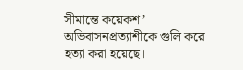সীমান্তে কয়েকশ’ অভিবাসনপ্রত্যাশীকে গুলি করে হত্যা করা হয়েছে।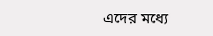এদের মধ্যে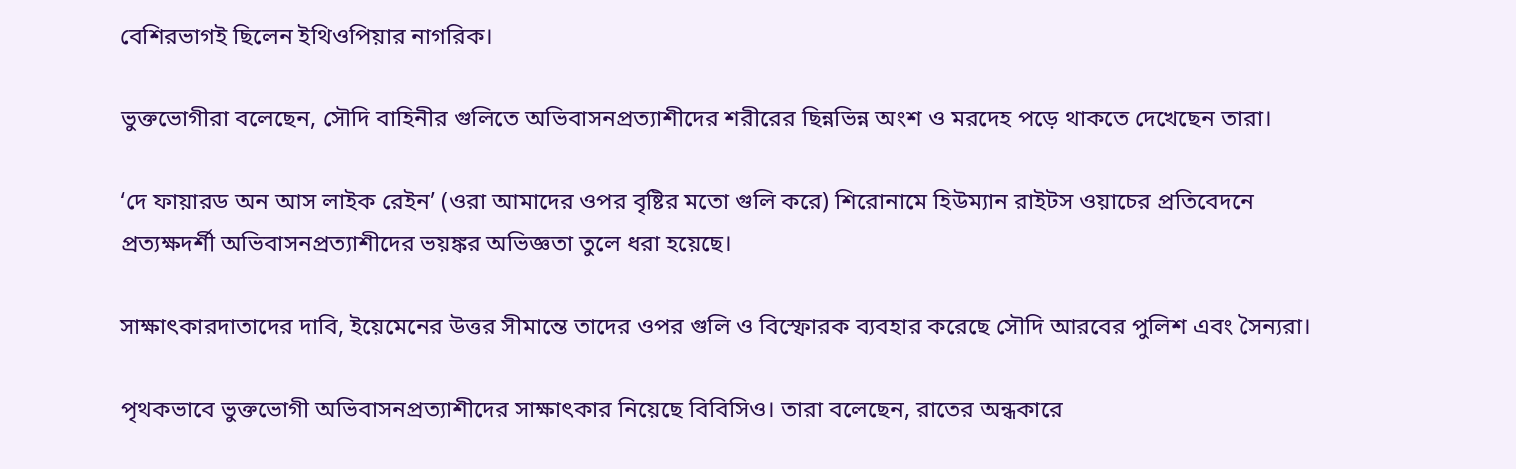বেশিরভাগই ছিলেন ইথিওপিয়ার নাগরিক।

ভুক্তভোগীরা বলেছেন, সৌদি বাহিনীর গুলিতে অভিবাসনপ্রত্যাশীদের শরীরের ছিন্নভিন্ন অংশ ও মরদেহ পড়ে থাকতে দেখেছেন তারা।

‘দে ফায়ারড অন আস লাইক রেইন’ (ওরা আমাদের ওপর বৃষ্টির মতো গুলি করে) শিরোনামে হিউম্যান রাইটস ওয়াচের প্রতিবেদনে প্রত্যক্ষদর্শী অভিবাসনপ্রত্যাশীদের ভয়ঙ্কর অভিজ্ঞতা তুলে ধরা হয়েছে।

সাক্ষাৎকারদাতাদের দাবি, ইয়েমেনের উত্তর সীমান্তে তাদের ওপর গুলি ও বিস্ফোরক ব্যবহার করেছে সৌদি আরবের পুলিশ এবং সৈন্যরা।

পৃথকভাবে ভুক্তভোগী অভিবাসনপ্রত্যাশীদের সাক্ষাৎকার নিয়েছে বিবিসিও। তারা বলেছেন, রাতের অন্ধকারে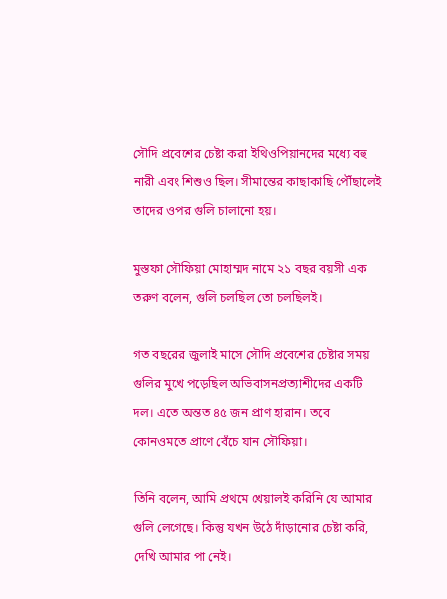সৌদি প্রবেশের চেষ্টা করা ইথিওপিয়ানদের মধ্যে বহু নারী এবং শিশুও ছিল। সীমান্তের কাছাকাছি পৌঁছালেই তাদের ওপর গুলি চালানো হয়।

মুস্তফা সৌফিয়া মোহাম্মদ নামে ২১ বছর বয়সী এক তরুণ বলেন, গুলি চলছিল তো চলছিলই।

গত বছরের জুলাই মাসে সৌদি প্রবেশের চেষ্টার সময় গুলির মুখে পড়েছিল অভিবাসনপ্রত্যাশীদের একটি দল। এতে অন্তত ৪৫ জন প্রাণ হারান। তবে কোনওমতে প্রাণে বেঁচে যান সৌফিয়া।

তিনি বলেন, আমি প্রথমে খেয়ালই করিনি যে আমার গুলি লেগেছে। কিন্তু যখন উঠে দাঁড়ানোর চেষ্টা করি, দেখি আমার পা নেই।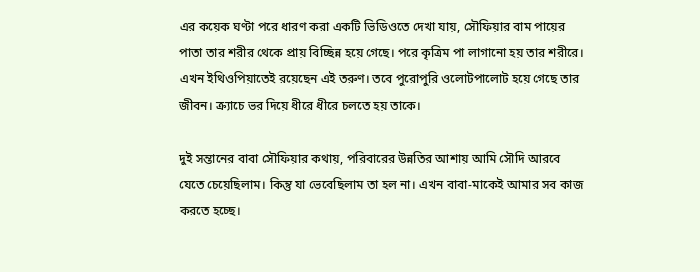এর কয়েক ঘণ্টা পরে ধারণ করা একটি ভিডিওতে দেখা যায়, সৌফিয়ার বাম পায়ের পাতা তার শরীর থেকে প্রায় বিচ্ছিন্ন হয়ে গেছে। পরে কৃত্রিম পা লাগানো হয় তার শরীরে। এখন ইথিওপিয়াতেই রয়েছেন এই তরুণ। তবে পুরোপুরি ওলোটপালোট হয়ে গেছে তার জীবন। ক্র্যাচে ভর দিয়ে ধীরে ধীরে চলতে হয় তাকে।

দুই সন্তানের বাবা সৌফিয়ার কথায়, পরিবারের উন্নতির আশায় আমি সৌদি আরবে যেতে চেয়েছিলাম। কিন্তু যা ভেবেছিলাম তা হল না। এখন বাবা-মাকেই আমার সব কাজ করতে হচ্ছে।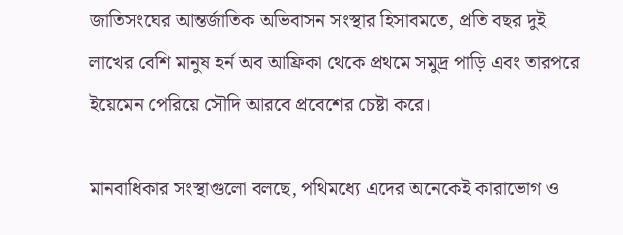জাতিসংঘের আন্তর্জাতিক অভিবাসন সংস্থার হিসাবমতে, প্রতি বছর দুই লাখের বেশি মানুষ হর্ন অব আফ্রিকা থেকে প্রথমে সমুদ্র পাড়ি এবং তারপরে ইয়েমেন পেরিয়ে সৌদি আরবে প্রবেশের চেষ্টা করে।

মানবাধিকার সংস্থাগুলো বলছে, পথিমধ্যে এদের অনেকেই কারাভোগ ও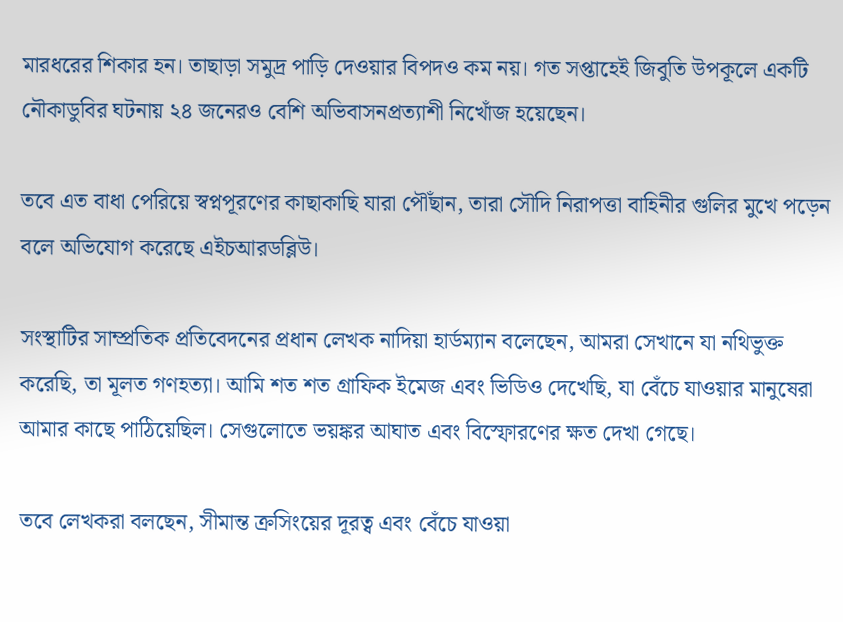মারধরের শিকার হন। তাছাড়া সমুদ্র পাড়ি দেওয়ার বিপদও কম নয়। গত সপ্তাহেই জিবুতি উপকূলে একটি নৌকাডুবির ঘটনায় ২৪ জনেরও বেশি অভিবাসনপ্রত্যাশী নিখোঁজ হয়েছেন।

তবে এত বাধা পেরিয়ে স্বপ্নপূরণের কাছাকাছি যারা পৌঁছান, তারা সৌদি নিরাপত্তা বাহিনীর গুলির মুখে পড়েন বলে অভিযোগ করেছে এইচআরডব্লিউ।

সংস্থাটির সাম্প্রতিক প্রতিবেদনের প্রধান লেখক নাদিয়া হার্ডম্যান বলেছেন, আমরা সেখানে যা নথিভুক্ত করেছি, তা মূলত গণহত্যা। আমি শত শত গ্রাফিক ইমেজ এবং ভিডিও দেখেছি, যা বেঁচে যাওয়ার মানুষেরা আমার কাছে পাঠিয়েছিল। সেগুলোতে ভয়ঙ্কর আঘাত এবং বিস্ফোরণের ক্ষত দেখা গেছে।

তবে লেখকরা বলছেন, সীমান্ত ক্রসিংয়ের দূরত্ব এবং বেঁচে যাওয়া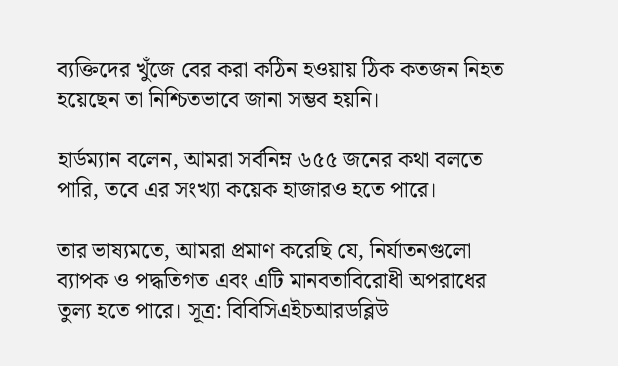ব্যক্তিদের খুঁজে বের করা কঠিন হওয়ায় ঠিক কতজন নিহত হয়েছেন তা নিশ্চিতভাবে জানা সম্ভব হয়নি।

হার্ডম্যান বলেন, আমরা সর্বনিম্ন ৬৫৫ জনের কথা বলতে পারি, তবে এর সংখ্যা কয়েক হাজারও হতে পারে।

তার ভাষ্যমতে, আমরা প্রমাণ করেছি যে, নির্যাতনগুলো ব্যাপক ও পদ্ধতিগত এবং এটি মানবতাবিরোধী অপরাধের তুল্য হতে পারে। সূত্র: বিবিসিএইচআরডব্লিউ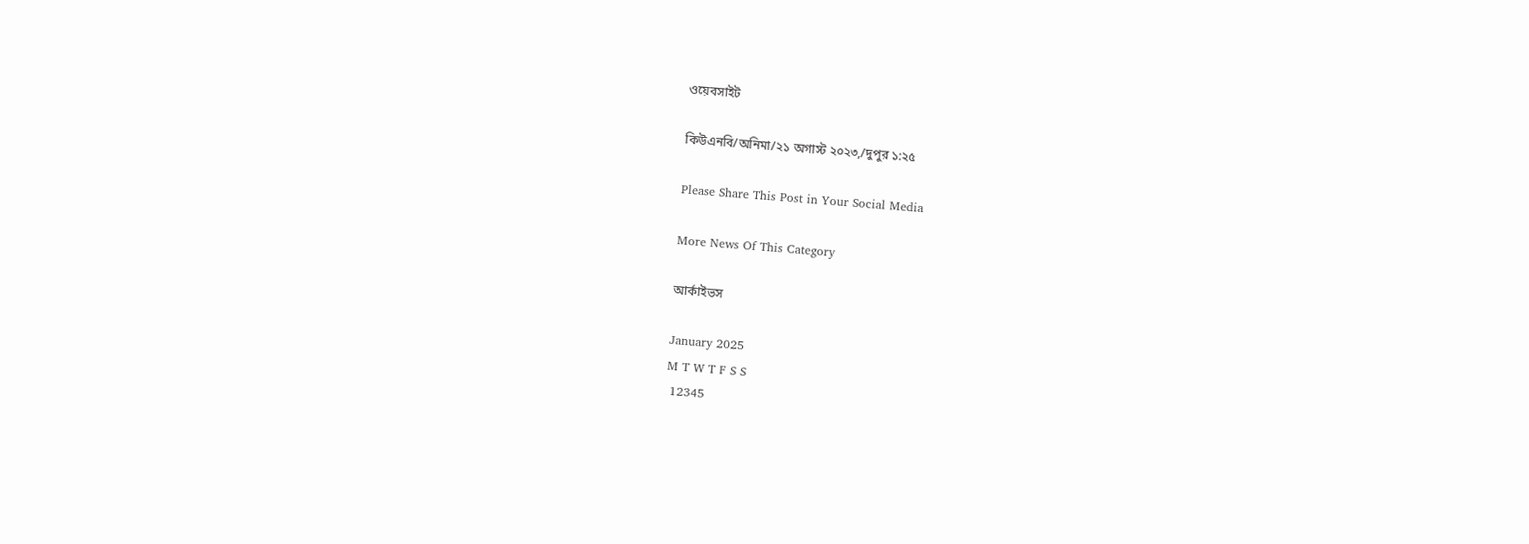ওয়েবসাইট

কিউএনবি/অনিমা/২১ অগাস্ট ২০২৩,/দুপুর ১:২৫

Please Share This Post in Your Social Media

More News Of This Category

আর্কাইভস

January 2025
M T W T F S S
 12345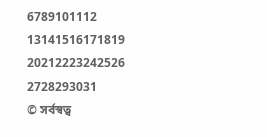6789101112
13141516171819
20212223242526
2728293031
© সর্বস্বত্ব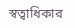স্বত্বাধিকার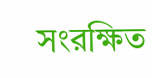সংরক্ষিত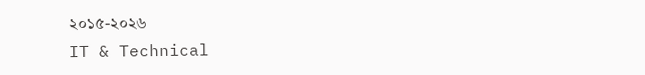২০১৫-২০২৬
IT & Technical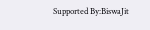Supported By:BiswaJit